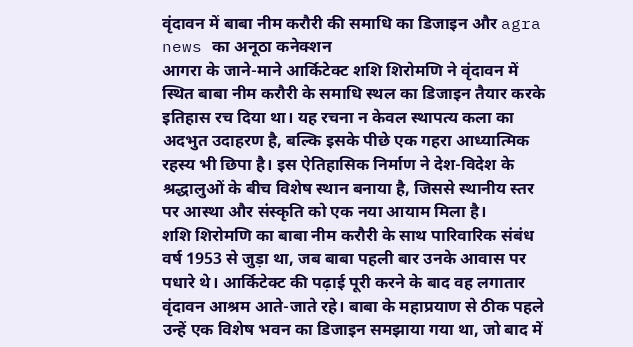वृंदावन में बाबा नीम करौरी की समाधि का डिजाइन और agra news का अनूठा कनेक्शन
आगरा के जाने-माने आर्किटेक्ट शशि शिरोमणि ने वृंदावन में स्थित बाबा नीम करौरी के समाधि स्थल का डिजाइन तैयार करके इतिहास रच दिया था। यह रचना न केवल स्थापत्य कला का अदभुत उदाहरण है, बल्कि इसके पीछे एक गहरा आध्यात्मिक रहस्य भी छिपा है। इस ऐतिहासिक निर्माण ने देश-विदेश के श्रद्धालुओं के बीच विशेष स्थान बनाया है, जिससे स्थानीय स्तर पर आस्था और संस्कृति को एक नया आयाम मिला है।
शशि शिरोमणि का बाबा नीम करौरी के साथ पारिवारिक संबंध वर्ष 1953 से जुड़ा था, जब बाबा पहली बार उनके आवास पर पधारे थे। आर्किटेक्ट की पढ़ाई पूरी करने के बाद वह लगातार वृंदावन आश्रम आते-जाते रहे। बाबा के महाप्रयाण से ठीक पहले उन्हें एक विशेष भवन का डिजाइन समझाया गया था, जो बाद में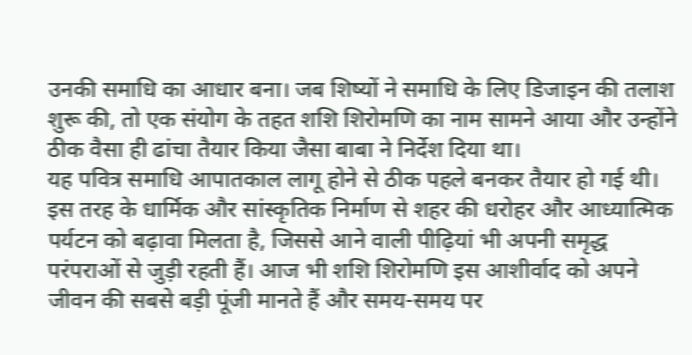उनकी समाधि का आधार बना। जब शिष्यों ने समाधि के लिए डिजाइन की तलाश शुरू की, तो एक संयोग के तहत शशि शिरोमणि का नाम सामने आया और उन्होंने ठीक वैसा ही ढांचा तैयार किया जैसा बाबा ने निर्देश दिया था।
यह पवित्र समाधि आपातकाल लागू होने से ठीक पहले बनकर तैयार हो गई थी। इस तरह के धार्मिक और सांस्कृतिक निर्माण से शहर की धरोहर और आध्यात्मिक पर्यटन को बढ़ावा मिलता है, जिससे आने वाली पीढ़ियां भी अपनी समृद्ध परंपराओं से जुड़ी रहती हैं। आज भी शशि शिरोमणि इस आशीर्वाद को अपने जीवन की सबसे बड़ी पूंजी मानते हैं और समय-समय पर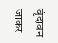वृंदावन जाकर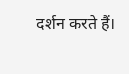दर्शन करते हैं।